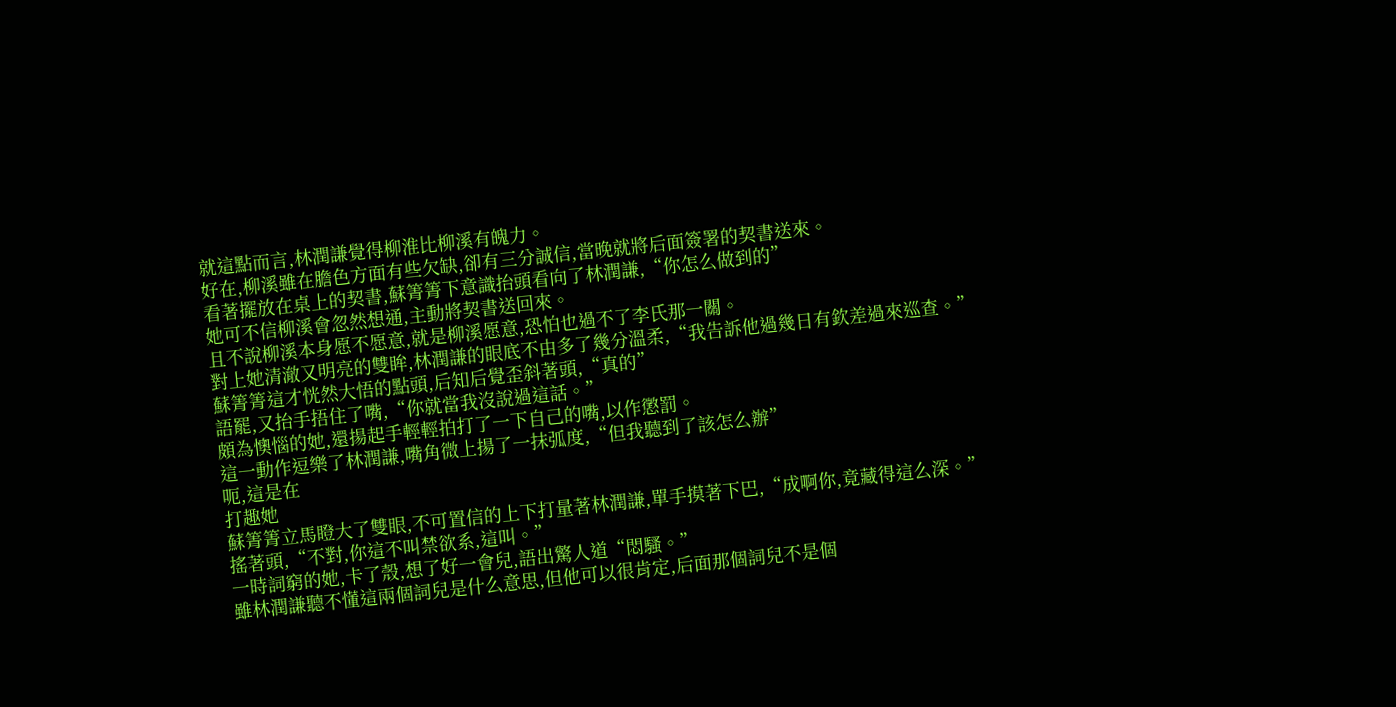就這點而言,林潤謙覺得柳淮比柳溪有魄力。
好在,柳溪雖在膽色方面有些欠缺,卻有三分誠信,當晚就將后面簽署的契書送來。
看著擺放在桌上的契書,蘇箐箐下意識抬頭看向了林潤謙,“你怎么做到的”
她可不信柳溪會忽然想通,主動將契書送回來。
且不說柳溪本身愿不愿意,就是柳溪愿意,恐怕也過不了李氏那一關。
對上她清澈又明亮的雙眸,林潤謙的眼底不由多了幾分溫柔,“我告訴他過幾日有欽差過來巡查。”
蘇箐箐這才恍然大悟的點頭,后知后覺歪斜著頭,“真的”
語罷,又抬手捂住了嘴,“你就當我沒說過這話。”
頗為懊惱的她,還揚起手輕輕拍打了一下自己的嘴,以作懲罰。
這一動作逗樂了林潤謙,嘴角微上揚了一抹弧度,“但我聽到了該怎么辦”
呃,這是在
打趣她
蘇箐箐立馬瞪大了雙眼,不可置信的上下打量著林潤謙,單手摸著下巴,“成啊你,竟藏得這么深。”
搖著頭,“不對,你這不叫禁欲系,這叫。”
一時詞窮的她,卡了殼,想了好一會兒,語出驚人道“悶騷。”
雖林潤謙聽不懂這兩個詞兒是什么意思,但他可以很肯定,后面那個詞兒不是個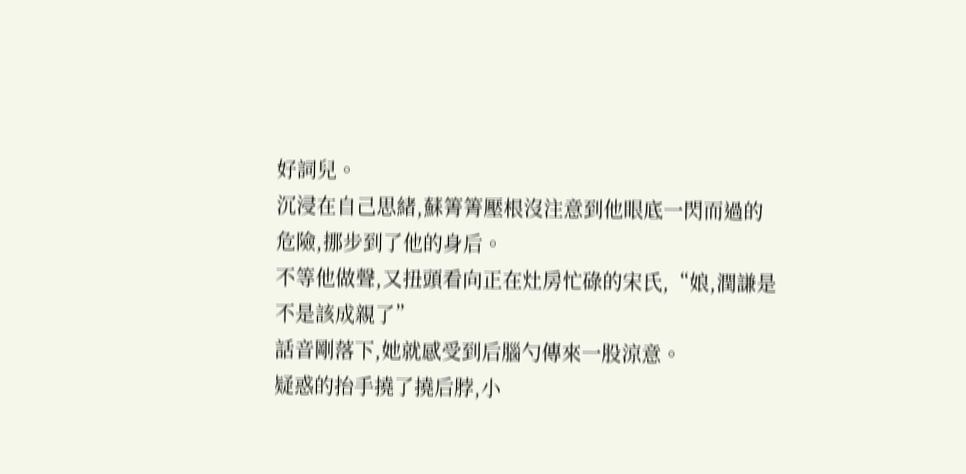好詞兒。
沉浸在自己思緒,蘇箐箐壓根沒注意到他眼底一閃而過的危險,挪步到了他的身后。
不等他做聲,又扭頭看向正在灶房忙碌的宋氏,“娘,潤謙是不是該成親了”
話音剛落下,她就感受到后腦勺傳來一股涼意。
疑惑的抬手撓了撓后脖,小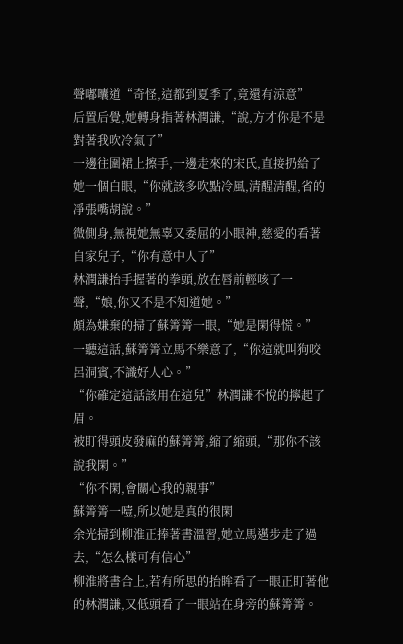聲嘟囔道“奇怪,這都到夏季了,竟還有涼意”
后置后覺,她轉身指著林潤謙,“說,方才你是不是對著我吹冷氣了”
一邊往圍裙上擦手,一邊走來的宋氏,直接扔給了她一個白眼,“你就該多吹點冷風,清醒清醒,省的凈張嘴胡說。”
微側身,無視她無辜又委屈的小眼神,慈愛的看著自家兒子,“你有意中人了”
林潤謙抬手握著的拳頭,放在唇前輕咳了一聲,“娘,你又不是不知道她。”
頗為嫌棄的掃了蘇箐箐一眼,“她是閑得慌。”
一聽這話,蘇箐箐立馬不樂意了,“你這就叫狗咬呂洞賓,不識好人心。”
“你確定這話該用在這兒”林潤謙不悅的擰起了眉。
被盯得頭皮發麻的蘇箐箐,縮了縮頭,“那你不該說我閑。”
“你不閑,會關心我的親事”
蘇箐箐一噎,所以她是真的很閑
余光掃到柳淮正捧著書溫習,她立馬邁步走了過去,“怎么樣可有信心”
柳淮將書合上,若有所思的抬眸看了一眼正盯著他的林潤謙,又低頭看了一眼站在身旁的蘇箐箐。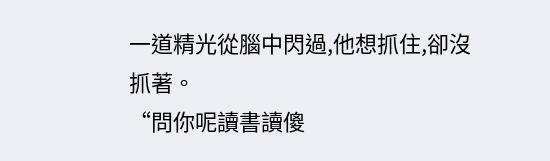一道精光從腦中閃過,他想抓住,卻沒抓著。
“問你呢讀書讀傻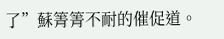了”蘇箐箐不耐的催促道。